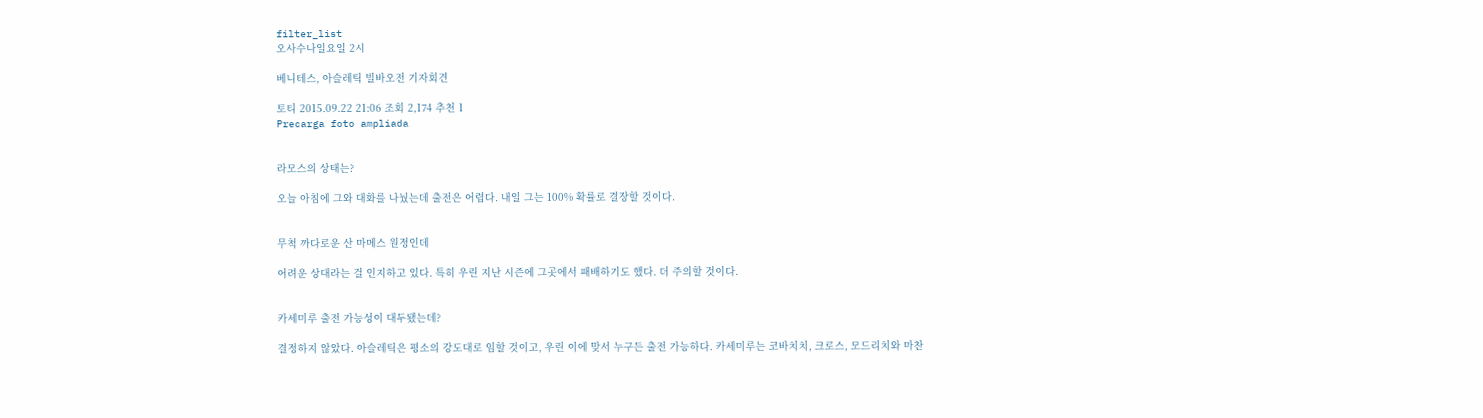filter_list
오사수나일요일 2시

베니테스, 아슬레틱 빌바오전 기자회견

토티 2015.09.22 21:06 조회 2,174 추천 1
Precarga foto ampliada


라모스의 상태는?

오늘 아침에 그와 대화를 나눴는데 출전은 어렵다. 내일 그는 100% 확률로 결장할 것이다.


무척 까다로운 산 마메스 원정인데

어려운 상대라는 걸 인지하고 있다. 특히 우린 지난 시즌에 그곳에서 패배하기도 했다. 더 주의할 것이다.


카세미루 출전 가능성이 대두됐는데?

결정하지 않았다. 아슬레틱은 평소의 강도대로 임할 것이고, 우린 이에 맞서 누구든 출전 가능하다. 카세미루는 코바치치, 크로스, 모드리치와 마찬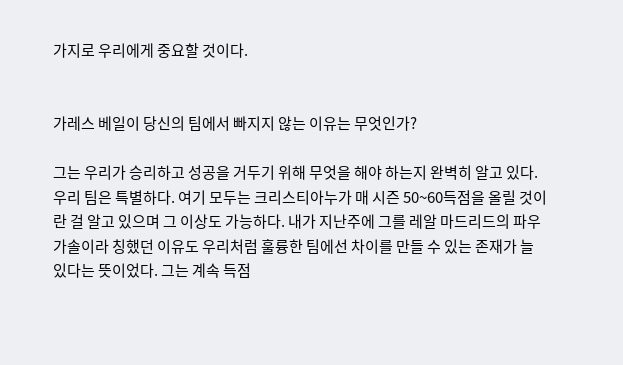가지로 우리에게 중요할 것이다.


가레스 베일이 당신의 팀에서 빠지지 않는 이유는 무엇인가?

그는 우리가 승리하고 성공을 거두기 위해 무엇을 해야 하는지 완벽히 알고 있다. 우리 팀은 특별하다. 여기 모두는 크리스티아누가 매 시즌 50~60득점을 올릴 것이란 걸 알고 있으며 그 이상도 가능하다. 내가 지난주에 그를 레알 마드리드의 파우 가솔이라 칭했던 이유도 우리처럼 훌륭한 팀에선 차이를 만들 수 있는 존재가 늘 있다는 뜻이었다. 그는 계속 득점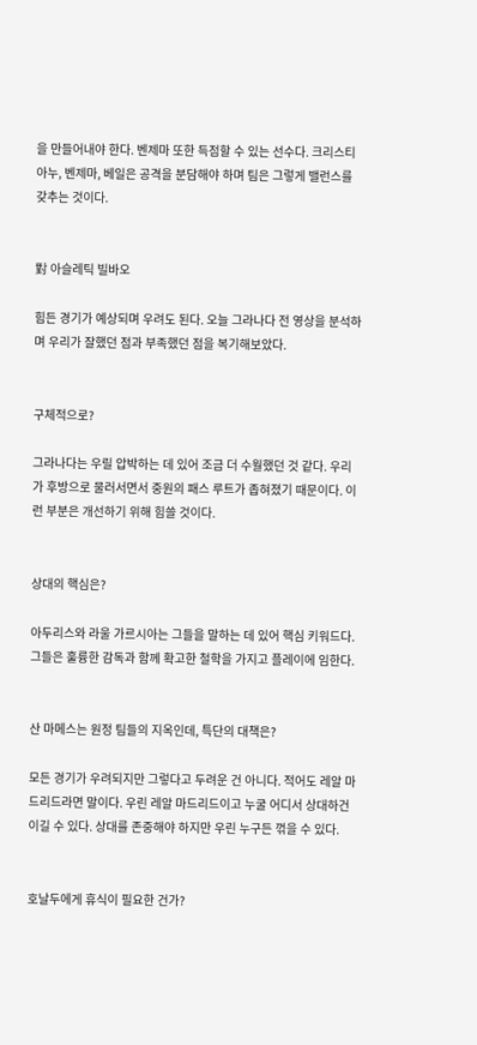을 만들어내야 한다. 벤제마 또한 득점할 수 있는 선수다. 크리스티아누, 벤제마, 베일은 공격을 분담해야 하며 팀은 그렇게 밸런스를 갖추는 것이다.


對 아슬레틱 빌바오

힘든 경기가 예상되며 우려도 된다. 오늘 그라나다 전 영상을 분석하며 우리가 잘했던 점과 부족했던 점을 복기해보았다.


구체적으로?

그라나다는 우릴 압박하는 데 있어 조금 더 수월했던 것 같다. 우리가 후방으로 물러서면서 중원의 패스 루트가 좁혀졌기 때문이다. 이런 부분은 개선하기 위해 힘쓸 것이다.


상대의 핵심은?

아두리스와 라울 가르시아는 그들을 말하는 데 있어 핵심 키워드다. 그들은 훌륭한 감독과 함께 확고한 철학을 가지고 플레이에 임한다.


산 마메스는 원정 팀들의 지옥인데, 특단의 대책은?

모든 경기가 우려되지만 그렇다고 두려운 건 아니다. 적어도 레알 마드리드라면 말이다. 우린 레알 마드리드이고 누굴 어디서 상대하건 이길 수 있다. 상대를 존중해야 하지만 우린 누구든 꺾을 수 있다.


호날두에게 휴식이 필요한 건가?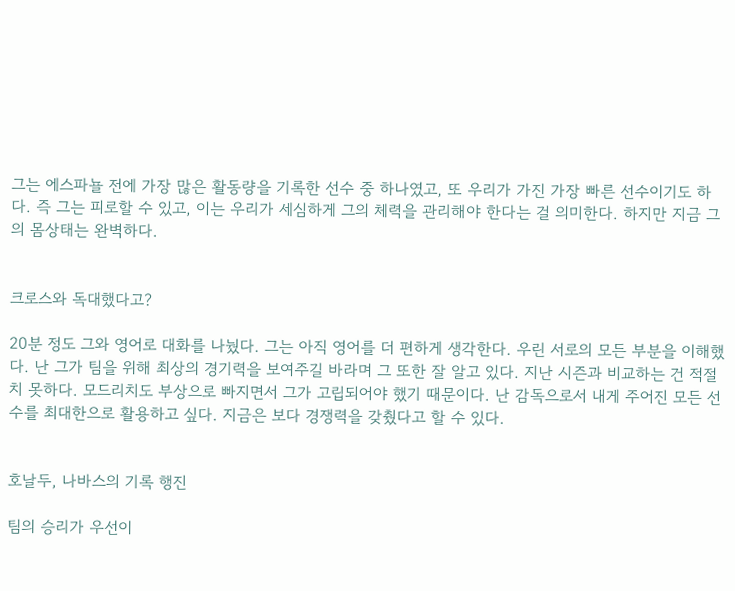그는 에스파뇰 전에 가장 많은 활동량을 기록한 선수 중 하나였고, 또 우리가 가진 가장 빠른 선수이기도 하다. 즉 그는 피로할 수 있고, 이는 우리가 세심하게 그의 체력을 관리해야 한다는 걸 의미한다. 하지만 지금 그의 몸상태는 완벽하다.


크로스와 독대했다고?

20분 정도 그와 영어로 대화를 나눴다. 그는 아직 영어를 더 편하게 생각한다. 우린 서로의 모든 부분을 이해했다. 난 그가 팀을 위해 최상의 경기력을 보여주길 바라며 그 또한 잘 알고 있다. 지난 시즌과 비교하는 건 적절치 못하다. 모드리치도 부상으로 빠지면서 그가 고립되어야 했기 때문이다. 난 감독으로서 내게 주어진 모든 선수를 최대한으로 활용하고 싶다. 지금은 보다 경쟁력을 갖췄다고 할 수 있다.


호날두, 나바스의 기록 행진

팀의 승리가 우선이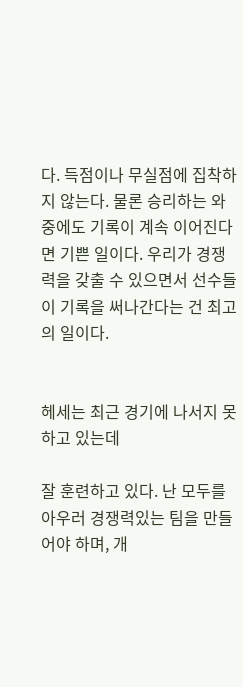다. 득점이나 무실점에 집착하지 않는다. 물론 승리하는 와중에도 기록이 계속 이어진다면 기쁜 일이다. 우리가 경쟁력을 갖출 수 있으면서 선수들이 기록을 써나간다는 건 최고의 일이다.


헤세는 최근 경기에 나서지 못하고 있는데

잘 훈련하고 있다. 난 모두를 아우러 경쟁력있는 팀을 만들어야 하며, 개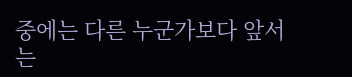중에는 다른 누군가보다 앞서는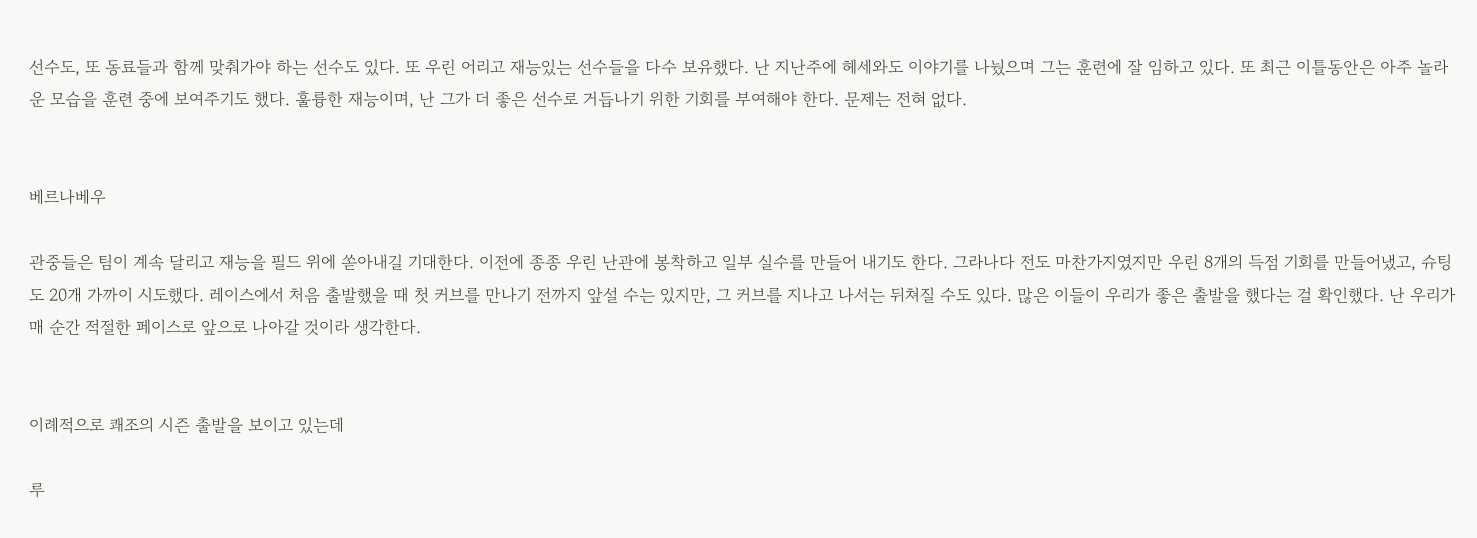선수도, 또 동료들과 함께 맞춰가야 하는 선수도 있다. 또 우린 어리고 재능있는 선수들을 다수 보유했다. 난 지난주에 헤세와도 이야기를 나눴으며 그는 훈련에 잘 임하고 있다. 또 최근 이틀동안은 아주 놀라운 모습을 훈련 중에 보여주기도 했다. 훌륭한 재능이며, 난 그가 더 좋은 선수로 거듭나기 위한 기회를 부여해야 한다. 문제는 전혀 없다.


베르나베우

관중들은 팀이 계속 달리고 재능을 필드 위에 쏟아내길 기대한다. 이전에 종종 우린 난관에 봉착하고 일부 실수를 만들어 내기도 한다. 그라나다 전도 마찬가지였지만 우린 8개의 득점 기회를 만들어냈고, 슈팅도 20개 가까이 시도했다. 레이스에서 처음 출발했을 때 첫 커브를 만나기 전까지 앞설 수는 있지만, 그 커브를 지나고 나서는 뒤쳐질 수도 있다. 많은 이들이 우리가 좋은 출발을 했다는 걸 확인했다. 난 우리가 매 순간 적절한 페이스로 앞으로 나아갈 것이라 생각한다.


이례적으로 쾌조의 시즌 출발을 보이고 있는데

루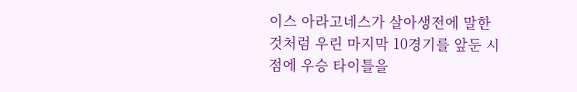이스 아라고네스가 살아생전에 말한 것처럼 우린 마지막 10경기를 앞둔 시점에 우승 타이틀을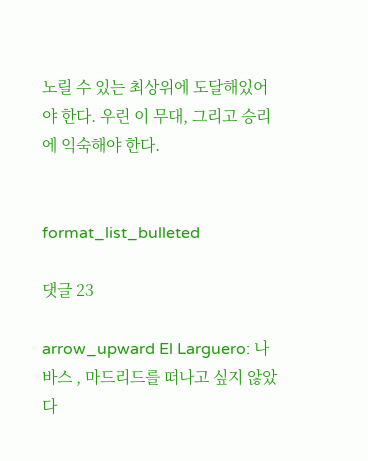노릴 수 있는 최상위에 도달해있어야 한다. 우린 이 무대, 그리고 승리에 익숙해야 한다.


format_list_bulleted

댓글 23

arrow_upward El Larguero: 나바스 , 마드리드를 떠나고 싶지 않았다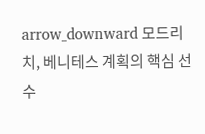arrow_downward 모드리치, 베니테스 계획의 핵심 선수